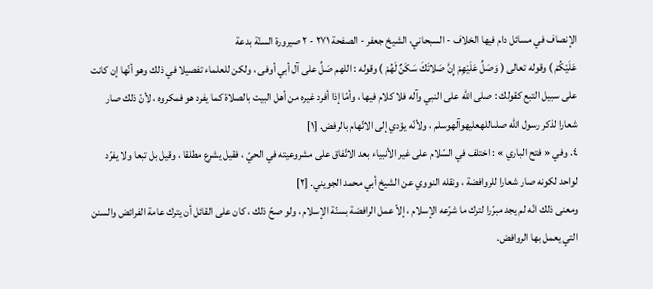الإنصاف في مسائل دام فيها الخلاف - السبحاني، الشيخ جعفر - الصفحة ٢٧١ - ٢ صيرورة السنّة بدعة
عَلَيْكُمْ ) وقوله تعالى ( وَصَلِّ عَلَيْهِمْ إِنَّ صَلاتَكَ سَكَنٌ لَهُمْ ) وقوله : اللهم صَلِّ على آل أبي أوفى ، ولكن للعلماء تفصيلا في ذلك وهو أنّها إن كانت على سبيل التبع كقولك : صلى الله على النبي وآله فلا كلام فيها ، وأمّا إذا أفرد غيره من أهل البيت بالصلاة كما يفرد هو فمكروه ، لأنّ ذلك صار شعارا لذكر رسول الله صلىاللهعليهوآلهوسلم ، ولأنّه يؤدي إلى الاتّهام بالرفض. [١]
٤. وفي « فتح الباري » : اختلف في السّلام على غير الأنبياء بعد الاتّفاق على مشروعيته في الحيّ ، فقيل يشرع مطلقا ، وقيل بل تبعا ولا يفرّد لواحد لكونه صار شعارا للروافضة ، ونقله النووي عن الشيخ أبي محمد الجويني. [٢]
ومعنى ذلك انّه لم يجد مبرّرا لترك ما شرّعه الإسلام ، إلاّ عمل الرافضة بسنّة الإسلام ، ولو صحّ ذلك ، كان على القائل أن يترك عامة الفرائض والسنن التي يعمل بها الروافض.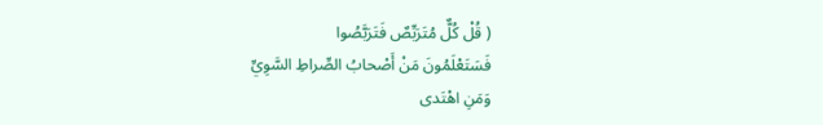( قُلْ كُلٌّ مُتَرَبِّصٌ فَتَرَبَّصُوا
فَسَتَعْلَمُونَ مَنْ أَصْحابُ الصِّراطِ السَّوِيِّ
وَمَنِ اهْتَدى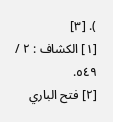). [٣]
[١] الكشاف : ٢ / ٥٤٩.
[٢] فتح الباري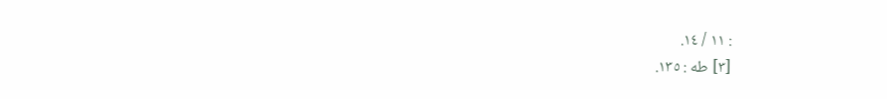: ١١ / ١٤.
[٣] طه : ١٣٥.